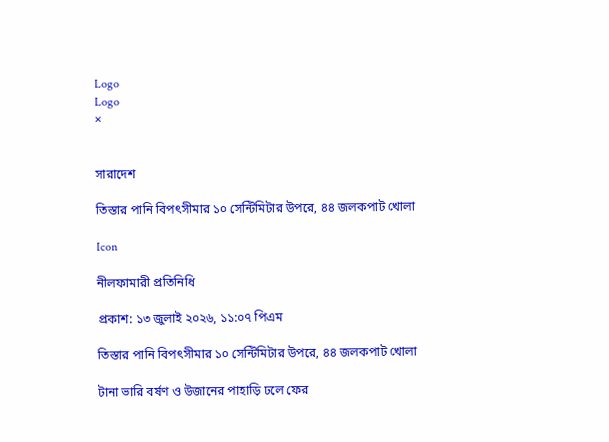Logo
Logo
×


সারাদেশ

তিস্তার পানি বিপৎসীমার ১০ সেন্টিমিটার উপরে, ৪৪ জলকপাট খোলা

Icon

নীলফামারী প্রতিনিধি

প্রকাশ: ১৩ জুলাই ২০২৬, ১১:০৭ পিএম

তিস্তার পানি বিপৎসীমার ১০ সেন্টিমিটার উপরে, ৪৪ জলকপাট খোলা

টানা ভারি বর্ষণ ও উজানের পাহাড়ি ঢলে ফের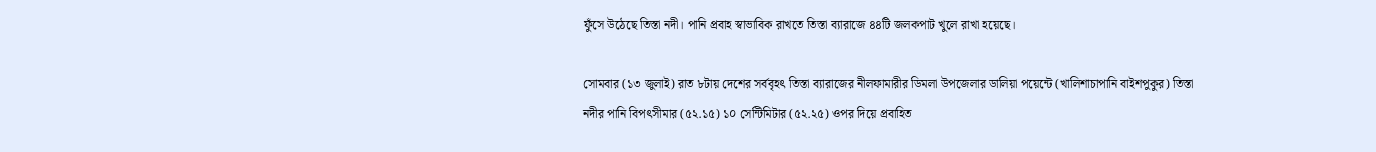ফুঁসে উঠেছে তিস্তা নদী। পানি প্রবাহ স্বাভাবিক রাখতে তিস্তা ব্যারাজে ৪৪টি জলকপাট খুলে রাখা হয়েছে।

সোমবার (১৩ জুলাই) রাত ৮টায় দেশের সর্ববৃহৎ তিস্তা ব্যারাজের নীলফামারীর ডিমলা উপজেলার ডালিয়া পয়েন্টে (খালিশাচাপানি বাইশপুকুর) তিস্তা নদীর পানি বিপৎসীমার (৫২.১৫) ১০ সেন্টিমিটার (৫২.২৫) ওপর দিয়ে প্রবাহিত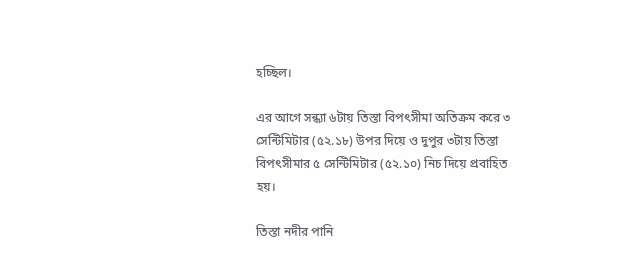হচ্ছিল।

এর আগে সন্ধ্যা ৬টায় তিস্তা বিপৎসীমা অতিক্রম করে ৩ সেন্টিমিটার (৫২.১৮) উপর দিয়ে ও দুপুর ৩টায় তিস্তা বিপৎসীমার ৫ সেন্টিমিটার (৫২.১০) নিচ দিয়ে প্রবাহিত হয়।

তিস্তা নদীর পানি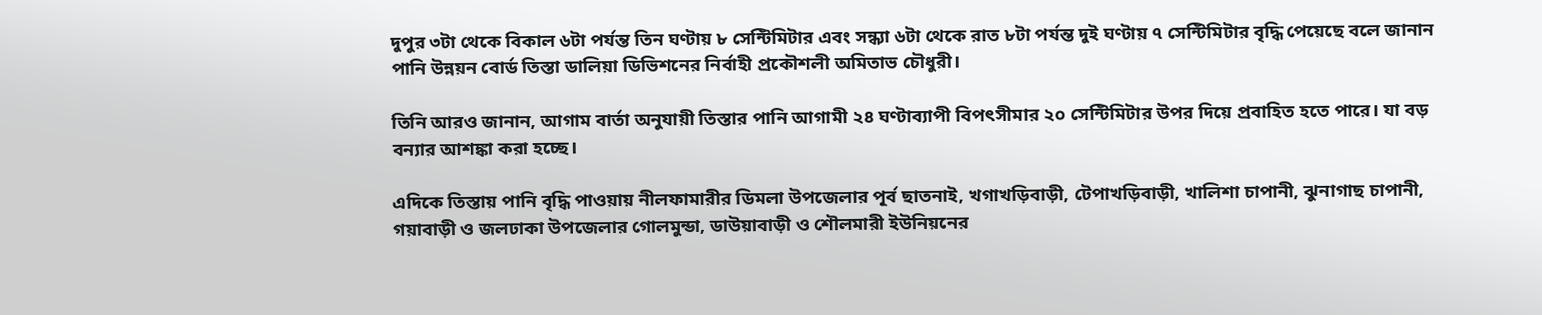দুপুর ৩টা থেকে বিকাল ৬টা পর্যন্ত তিন ঘণ্টায় ৮ সেন্টিমিটার এবং সন্ধ্যা ৬টা থেকে রাত ৮টা পর্যন্ত দুই ঘণ্টায় ৭ সেন্টিমিটার বৃদ্ধি পেয়েছে বলে জানান পানি উন্নয়ন বোর্ড তিস্তা ডালিয়া ডিভিশনের নির্বাহী প্রকৌশলী অমিতাভ চৌধুরী।

তিনি আরও জানান, আগাম বার্তা অনুযায়ী তিস্তার পানি আগামী ২৪ ঘণ্টাব্যাপী বিপৎসীমার ২০ সেন্টিমিটার উপর দিয়ে প্রবাহিত হতে পারে। যা বড় বন্যার আশঙ্কা করা হচ্ছে।

এদিকে তিস্তায় পানি বৃদ্ধি পাওয়ায় নীলফামারীর ডিমলা উপজেলার পূর্ব ছাতনাই, খগাখড়িবাড়ী, টেপাখড়িবাড়ী, খালিশা চাপানী, ঝুনাগাছ চাপানী, গয়াবাড়ী ও জলঢাকা উপজেলার গোলমুন্ডা, ডাউয়াবাড়ী ও শৌলমারী ইউনিয়নের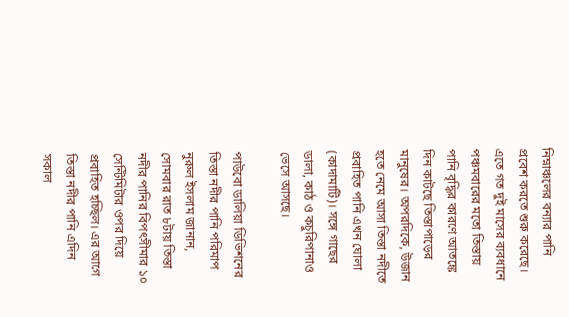নিম্নাঞ্চলের বন্যার পানি প্রবেশ করতে শুরু করেছে। এতে গত দুই মাসের ব্যবধানে পঞ্চমবারের মতো তিস্তায় পানি বৃদ্ধির কারণে আতঙ্কে দিন কাটছে তিস্তাপাড়ের মানুষের। অপরদিকে, উজান হতে নেমে আসা তিস্তা নদীতে প্রবাহিত পানি এখন ঘোলা (কাদামাটি)। সঙ্গে গাছের ডালা, কাঠ ও কচুরিপানাও ভেসে আসছে।

পাউবো ডালিয়া ডিভিশনের তিস্তা নদীর পানি পরিমাপ নুরুল ইসলাম জানান, সোমবার রাত ৮টায় তিস্তা নদীর পানির বিপৎসীমার ১০ সেন্টিমিটার ওপর দিয়ে প্রবাহিত হচ্ছিল। এর আগে তিস্তা নদীর পানি এদিন সকাল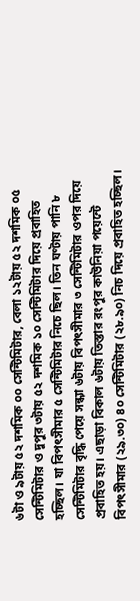৬টা ও ৯টায় ৫২ দশমিক ০০ সেন্টিমিটার, বেলা ১২টায় ৫২ দশমিক ০৫ সেন্টিমিটার ও দুপুর ৩টায় ৫২ দশমিক ১০ সেন্টিমিটার দিয়ে প্রবাহিত হচ্ছিল। যা বিপৎসীমার ৫ সেন্টিমিটার নিচে ছিল। তিন ঘণ্টায় পানি ৮ সেন্টিমিটার বৃদ্ধি পেয়ে সন্ধ্যা ৬টায় বিপৎসীমার ৩ সেন্টিমিটার ওপর দিয়ে প্রবাহিত হয়। এছাড়া বিকাল ৬টায় তিস্তার রংপুর কাউনিয়া পয়েন্টে বিপৎসীমার (২৯.৩০) ৪০ সেন্টিমিটার (২৮.৯০) নিচ দিয়ে প্রবাহিত হচ্ছিল।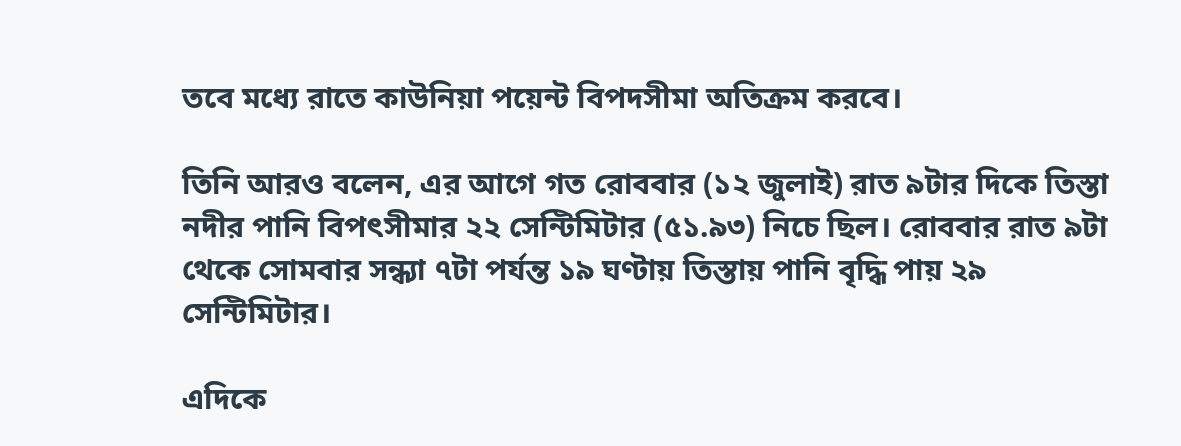তবে মধ্যে রাতে কাউনিয়া পয়েন্ট বিপদসীমা অতিক্রম করবে।

তিনি আরও বলেন, এর আগে গত রোববার (১২ জুলাই) রাত ৯টার দিকে তিস্তা নদীর পানি বিপৎসীমার ২২ সেন্টিমিটার (৫১.৯৩) নিচে ছিল। রোববার রাত ৯টা থেকে সোমবার সন্ধ্যা ৭টা পর্যন্ত ১৯ ঘণ্টায় তিস্তায় পানি বৃদ্ধি পায় ২৯ সেন্টিমিটার।

এদিকে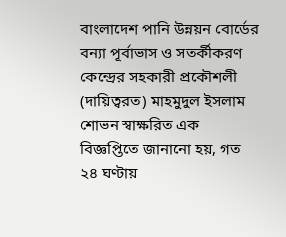বাংলাদেশ পানি উন্নয়ন বোর্ডের বন্যা পূর্বাভাস ও সতর্কীকরণ কেন্দ্রের সহকারী প্রকৌশলী (দায়িত্বরত) মাহমুদুল ইসলাম শোভন স্বাক্ষরিত এক বিজ্ঞপ্তিতে জানানো হয়, গত ২৪ ঘণ্টায়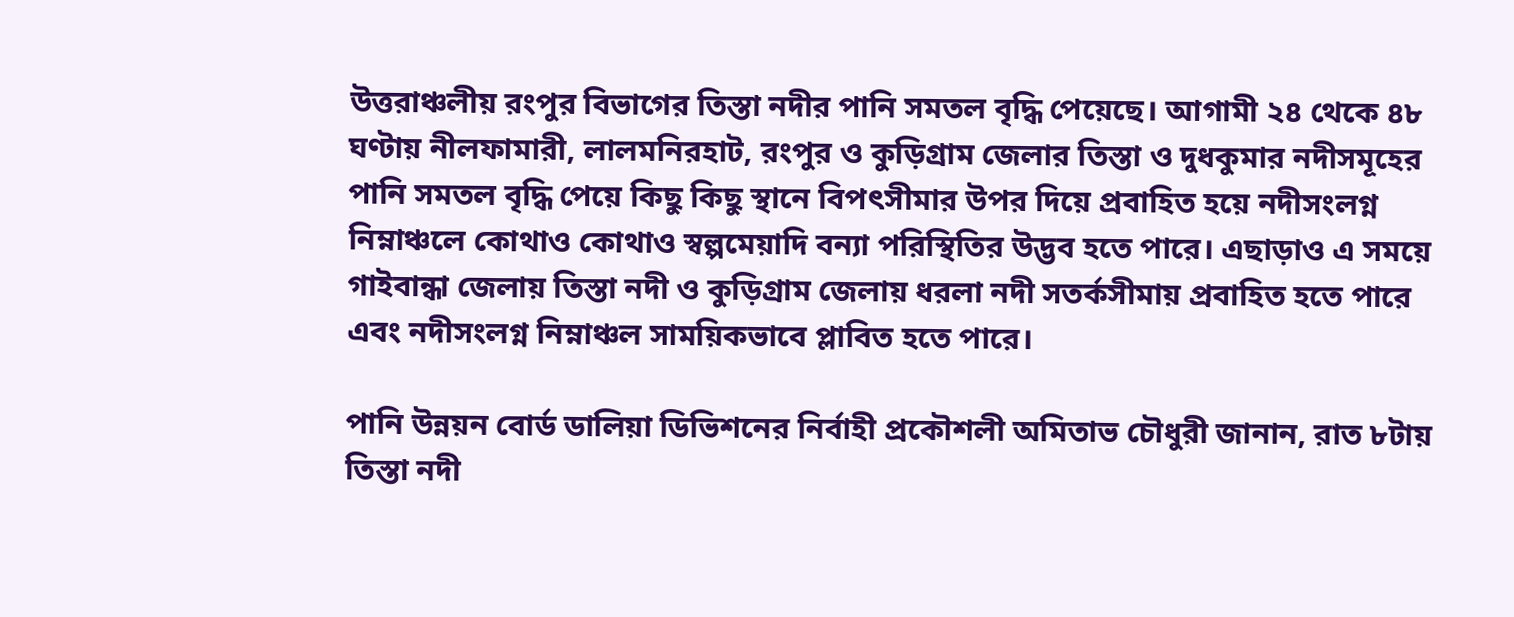উত্তরাঞ্চলীয় রংপুর বিভাগের তিস্তা নদীর পানি সমতল বৃদ্ধি পেয়েছে। আগামী ২৪ থেকে ৪৮ ঘণ্টায় নীলফামারী, লালমনিরহাট, রংপুর ও কুড়িগ্রাম জেলার তিস্তা ও দুধকুমার নদীসমূহের পানি সমতল বৃদ্ধি পেয়ে কিছু কিছু স্থানে বিপৎসীমার উপর দিয়ে প্রবাহিত হয়ে নদীসংলগ্ন নিম্নাঞ্চলে কোথাও কোথাও স্বল্পমেয়াদি বন্যা পরিস্থিতির উদ্ভব হতে পারে। এছাড়াও এ সময়ে গাইবান্ধা জেলায় তিস্তা নদী ও কুড়িগ্রাম জেলায় ধরলা নদী সতর্কসীমায় প্রবাহিত হতে পারে এবং নদীসংলগ্ন নিম্নাঞ্চল সাময়িকভাবে প্লাবিত হতে পারে।

পানি উন্নয়ন বোর্ড ডালিয়া ডিভিশনের নির্বাহী প্রকৌশলী অমিতাভ চৌধুরী জানান, রাত ৮টায় তিস্তা নদী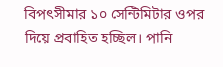বিপৎসীমার ১০ সেন্টিমিটার ওপর দিয়ে প্রবাহিত হচ্ছিল। পানি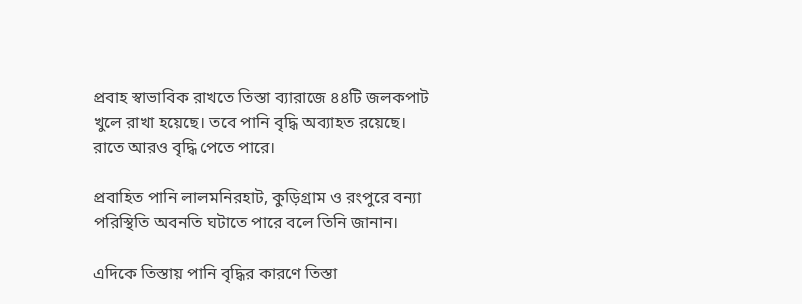প্রবাহ স্বাভাবিক রাখতে তিস্তা ব্যারাজে ৪৪টি জলকপাট খুলে রাখা হয়েছে। তবে পানি বৃদ্ধি অব্যাহত রয়েছে। রাতে আরও বৃদ্ধি পেতে পারে।

প্রবাহিত পানি লালমনিরহাট, কুড়িগ্রাম ও রংপুরে বন্যা পরিস্থিতি অবনতি ঘটাতে পারে বলে তিনি জানান।

এদিকে তিস্তায় পানি বৃদ্ধির কারণে তিস্তা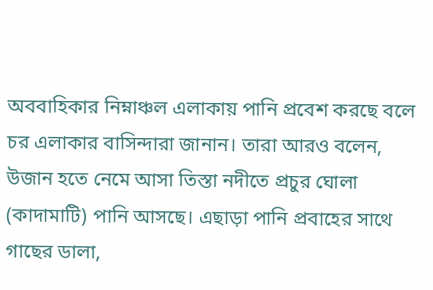অববাহিকার নিম্নাঞ্চল এলাকায় পানি প্রবেশ করছে বলে চর এলাকার বাসিন্দারা জানান। তারা আরও বলেন, উজান হতে নেমে আসা তিস্তা নদীতে প্রচুর ঘোলা (কাদামাটি) পানি আসছে। এছাড়া পানি প্রবাহের সাথে গাছের ডালা,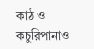কাঠ ও কচুরিপানাও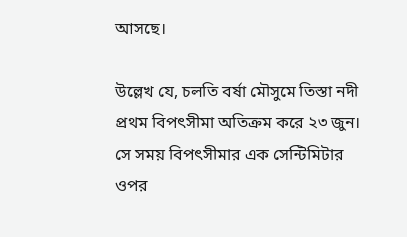আসছে।

উল্লেখ যে, চলতি বর্ষা মৌসুমে তিস্তা নদী প্রথম বিপৎসীমা অতিক্রম করে ২৩ জুন। সে সময় বিপৎসীমার এক সেন্টিমিটার ওপর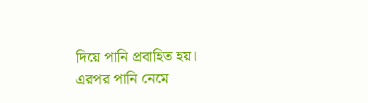দিয়ে পানি প্রবাহিত হয়। এরপর পানি নেমে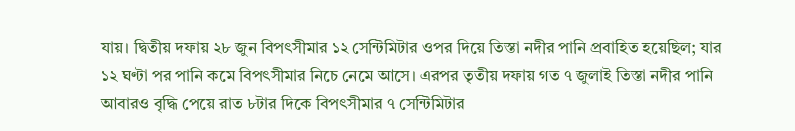যায়। দ্বিতীয় দফায় ২৮ জুন বিপৎসীমার ১২ সেন্টিমিটার ওপর দিয়ে তিস্তা নদীর পানি প্রবাহিত হয়েছিল; যার ১২ ঘণ্টা পর পানি কমে বিপৎসীমার নিচে নেমে আসে। এরপর তৃতীয় দফায় গত ৭ জুলাই তিস্তা নদীর পানি আবারও বৃদ্ধি পেয়ে রাত ৮টার দিকে বিপৎসীমার ৭ সেন্টিমিটার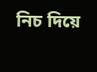নিচ দিয়ে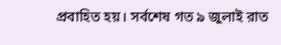প্রবাহিত হয়। সর্বশেষ গত ৯ জুলাই রাত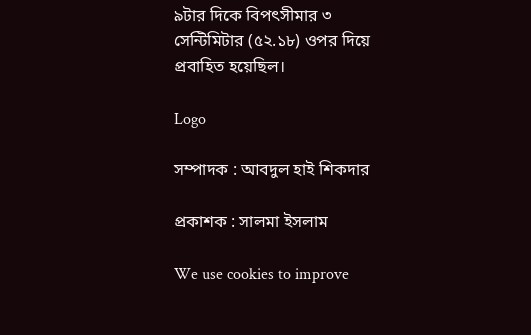৯টার দিকে বিপৎসীমার ৩ সেন্টিমিটার (৫২.১৮) ওপর দিয়ে প্রবাহিত হয়েছিল।

Logo

সম্পাদক : আবদুল হাই শিকদার

প্রকাশক : সালমা ইসলাম

We use cookies to improve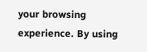your browsing experience. By using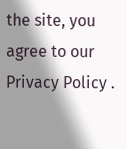the site, you agree to our Privacy Policy .